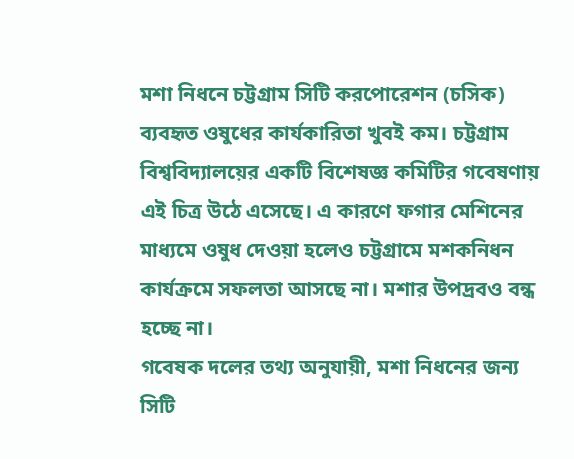মশা নিধনে চট্টগ্রাম সিটি করপোরেশন (চসিক) ব্যবহৃত ওষুধের কার্যকারিতা খুবই কম। চট্টগ্রাম বিশ্ববিদ্যালয়ের একটি বিশেষজ্ঞ কমিটির গবেষণায় এই চিত্র উঠে এসেছে। এ কারণে ফগার মেশিনের মাধ্যমে ওষুধ দেওয়া হলেও চট্টগ্রামে মশকনিধন কার্যক্রমে সফলতা আসছে না। মশার উপদ্রবও বন্ধ হচ্ছে না।
গবেষক দলের তথ্য অনুযায়ী, মশা নিধনের জন্য সিটি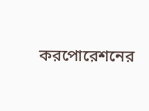করপোরেশনের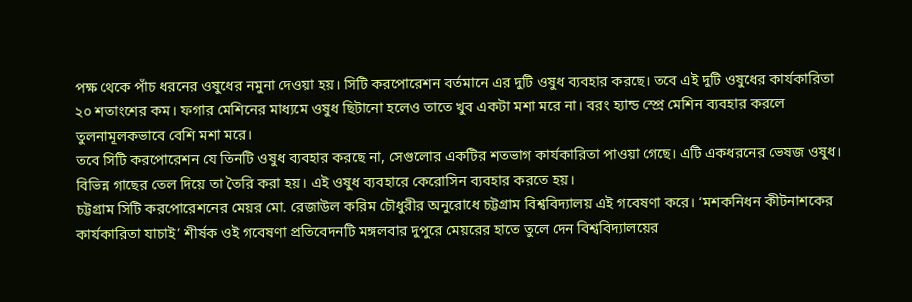পক্ষ থেকে পাঁচ ধরনের ওষুধের নমুনা দেওয়া হয়। সিটি করপোরেশন বর্তমানে এর দুটি ওষুধ ব্যবহার করছে। তবে এই দুটি ওষুধের কার্যকারিতা ২০ শতাংশের কম। ফগার মেশিনের মাধ্যমে ওষুধ ছিটানো হলেও তাতে খুব একটা মশা মরে না। বরং হ্যান্ড স্প্রে মেশিন ব্যবহার করলে তুলনামূলকভাবে বেশি মশা মরে।
তবে সিটি করপোরেশন যে তিনটি ওষুধ ব্যবহার করছে না, সেগুলোর একটির শতভাগ কার্যকারিতা পাওয়া গেছে। এটি একধরনের ভেষজ ওষুধ। বিভিন্ন গাছের তেল দিয়ে তা তৈরি করা হয়। এই ওষুধ ব্যবহারে কেরোসিন ব্যবহার করতে হয়।
চট্টগ্রাম সিটি করপোরেশনের মেয়র মো. রেজাউল করিম চৌধুরীর অনুরোধে চট্টগ্রাম বিশ্ববিদ্যালয় এই গবেষণা করে। ‘মশকনিধন কীটনাশকের কার্যকারিতা যাচাই’ শীর্ষক ওই গবেষণা প্রতিবেদনটি মঙ্গলবার দুপুরে মেয়রের হাতে তুলে দেন বিশ্ববিদ্যালয়ের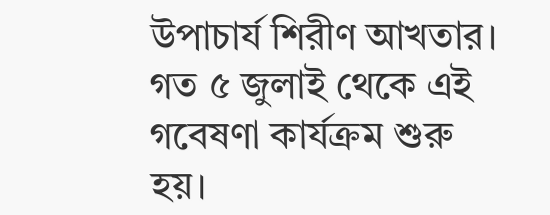উপাচার্য শিরীণ আখতার। গত ৫ জুলাই থেকে এই গবেষণা কার্যক্রম শুরু হয়।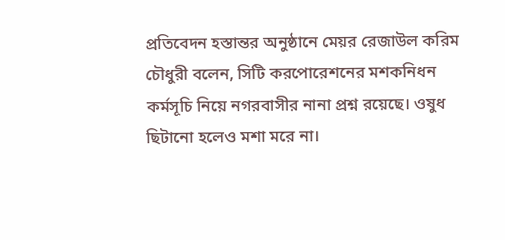প্রতিবেদন হস্তান্তর অনুষ্ঠানে মেয়র রেজাউল করিম চৌধুরী বলেন, সিটি করপোরেশনের মশকনিধন কর্মসূচি নিয়ে নগরবাসীর নানা প্রশ্ন রয়েছে। ওষুধ ছিটানো হলেও মশা মরে না।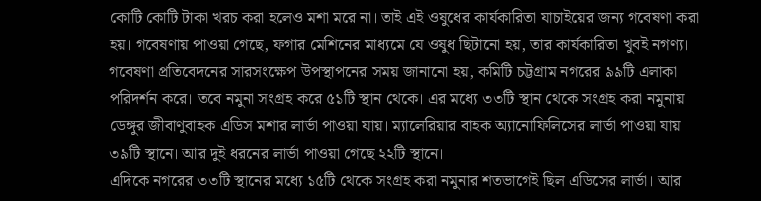কোটি কোটি টাকা খরচ করা হলেও মশা মরে না। তাই এই ওষুধের কার্যকারিতা যাচাইয়ের জন্য গবেষণা করা হয়। গবেষণায় পাওয়া গেছে, ফগার মেশিনের মাধ্যমে যে ওষুধ ছিটানো হয়, তার কার্যকারিতা খুবই নগণ্য।
গবেষণা প্রতিবেদনের সারসংক্ষেপ উপস্থাপনের সময় জানানো হয়, কমিটি চট্টগ্রাম নগরের ৯৯টি এলাকা পরিদর্শন করে। তবে নমুনা সংগ্রহ করে ৫১টি স্থান থেকে। এর মধ্যে ৩৩টি স্থান থেকে সংগ্রহ করা নমুনায় ডেঙ্গুর জীবাণুবাহক এডিস মশার লার্ভা পাওয়া যায়। ম্যালেরিয়ার বাহক অ্যানোফিলিসের লার্ভা পাওয়া যায় ৩৯টি স্থানে। আর দুই ধরনের লার্ভা পাওয়া গেছে ২২টি স্থানে।
এদিকে নগরের ৩৩টি স্থানের মধ্যে ১৫টি থেকে সংগ্রহ করা নমুনার শতভাগেই ছিল এডিসের লার্ভা। আর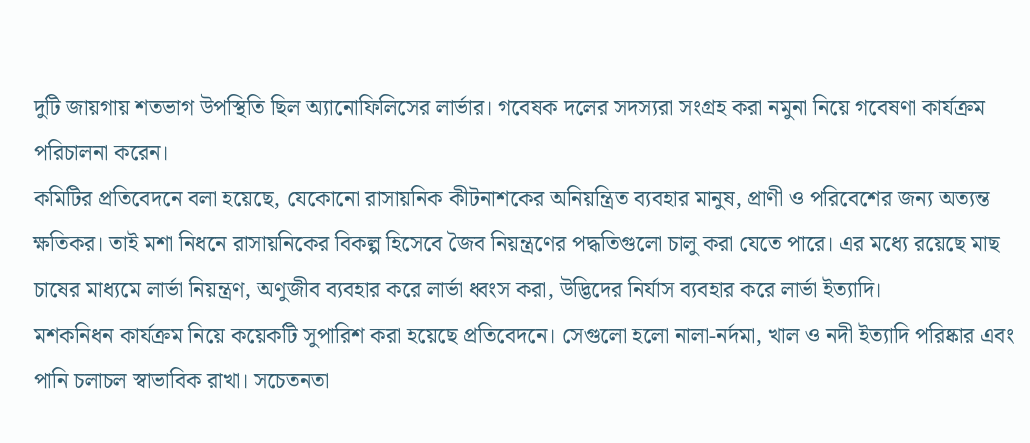দুটি জায়গায় শতভাগ উপস্থিতি ছিল অ্যানোফিলিসের লার্ভার। গবেষক দলের সদস্যরা সংগ্রহ করা নমুনা নিয়ে গবেষণা কার্যক্রম পরিচালনা করেন।
কমিটির প্রতিবেদনে বলা হয়েছে, যেকোনো রাসায়নিক কীটনাশকের অনিয়ন্ত্রিত ব্যবহার মানুষ, প্রাণী ও পরিবেশের জন্য অত্যন্ত ক্ষতিকর। তাই মশা নিধনে রাসায়নিকের বিকল্প হিসেবে জৈব নিয়ন্ত্রণের পদ্ধতিগুলো চালু করা যেতে পারে। এর মধ্যে রয়েছে মাছ চাষের মাধ্যমে লার্ভা নিয়ন্ত্রণ, অণুজীব ব্যবহার করে লার্ভা ধ্বংস করা, উদ্ভিদের নির্যাস ব্যবহার করে লার্ভা ইত্যাদি।
মশকনিধন কার্যক্রম নিয়ে কয়েকটি সুপারিশ করা হয়েছে প্রতিবেদনে। সেগুলো হলো নালা-নর্দমা, খাল ও নদী ইত্যাদি পরিষ্কার এবং পানি চলাচল স্বাভাবিক রাখা। সচেতনতা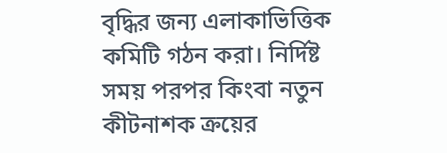বৃদ্ধির জন্য এলাকাভিত্তিক কমিটি গঠন করা। নির্দিষ্ট সময় পরপর কিংবা নতুন কীটনাশক ক্রয়ের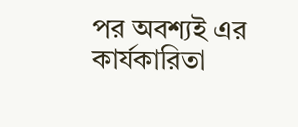পর অবশ্যই এর কার্যকারিতা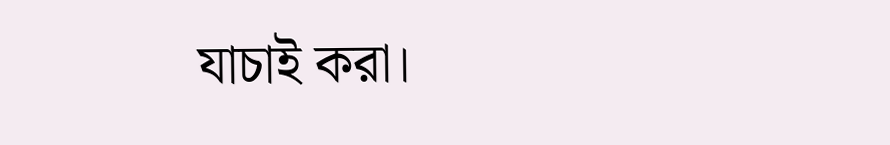যাচাই করা।